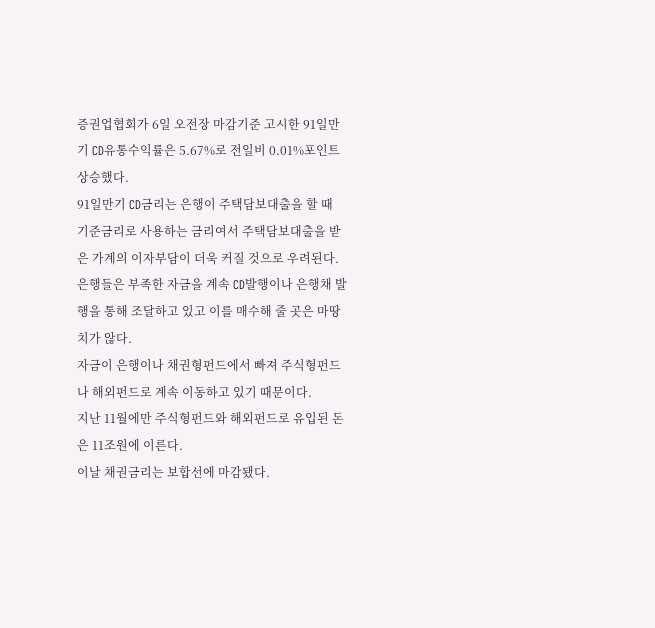증권업협회가 6일 오전장 마감기준 고시한 91일만기 CD유통수익률은 5.67%로 전일비 0.01%포인트 상승했다.
91일만기 CD금리는 은행이 주택담보대출을 할 때 기준금리로 사용하는 금리여서 주택담보대출을 받은 가계의 이자부담이 더욱 커질 것으로 우려된다.
은행들은 부족한 자금을 계속 CD발행이나 은행채 발행을 통해 조달하고 있고 이를 매수해 줄 곳은 마땅치가 않다.
자금이 은행이나 채권형펀드에서 빠져 주식형펀드나 해외펀드로 계속 이동하고 있기 때문이다.
지난 11월에만 주식형펀드와 해외펀드로 유입된 돈은 11조원에 이른다.
이날 채권금리는 보합선에 마감됐다.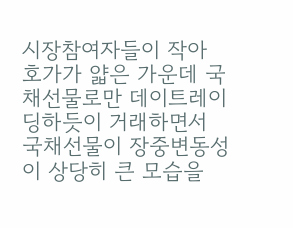시장참여자들이 작아 호가가 얇은 가운데 국채선물로만 데이트레이딩하듯이 거래하면서 국채선물이 장중변동성이 상당히 큰 모습을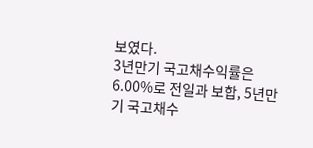보였다.
3년만기 국고채수익률은 6.00%로 전일과 보합, 5년만기 국고채수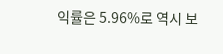익률은 5.96%로 역시 보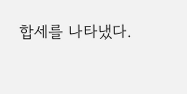합세를 나타냈다.